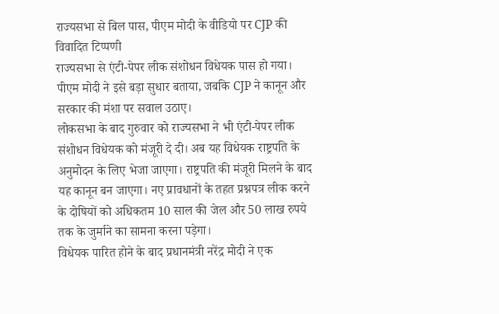राज्यसभा से बिल पास, पीएम मोदी के वीडियो पर CJP की विवादित टिप्पणी
राज्यसभा से एंटी-पेपर लीक संशोधन विधेयक पास हो गया। पीएम मोदी ने इसे बड़ा सुधार बताया, जबकि CJP ने कानून और सरकार की मंशा पर सवाल उठाए।
लोकसभा के बाद गुरुवार को राज्यसभा ने भी एंटी-पेपर लीक संशोधन विधेयक को मंजूरी दे दी। अब यह विधेयक राष्ट्रपति के अनुमोदन के लिए भेजा जाएगा। राष्ट्रपति की मंजूरी मिलने के बाद यह कानून बन जाएगा। नए प्रावधानों के तहत प्रश्नपत्र लीक करने के दोषियों को अधिकतम 10 साल की जेल और 50 लाख रुपये तक के जुर्माने का सामना करना पड़ेगा।
विधेयक पारित होने के बाद प्रधानमंत्री नरेंद्र मोदी ने एक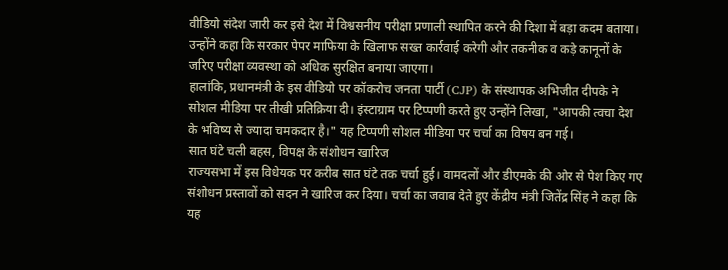वीडियो संदेश जारी कर इसे देश में विश्वसनीय परीक्षा प्रणाली स्थापित करने की दिशा में बड़ा कदम बताया। उन्होंने कहा कि सरकार पेपर माफिया के खिलाफ सख्त कार्रवाई करेगी और तकनीक व कड़े कानूनों के जरिए परीक्षा व्यवस्था को अधिक सुरक्षित बनाया जाएगा।
हालांकि, प्रधानमंत्री के इस वीडियो पर कॉकरोच जनता पार्टी (CJP) के संस्थापक अभिजीत दीपके ने सोशल मीडिया पर तीखी प्रतिक्रिया दी। इंस्टाग्राम पर टिप्पणी करते हुए उन्होंने लिखा, "आपकी त्वचा देश के भविष्य से ज्यादा चमकदार है।" यह टिप्पणी सोशल मीडिया पर चर्चा का विषय बन गई।
सात घंटे चली बहस, विपक्ष के संशोधन खारिज
राज्यसभा में इस विधेयक पर करीब सात घंटे तक चर्चा हुई। वामदलों और डीएमके की ओर से पेश किए गए संशोधन प्रस्तावों को सदन ने खारिज कर दिया। चर्चा का जवाब देते हुए केंद्रीय मंत्री जितेंद्र सिंह ने कहा कि यह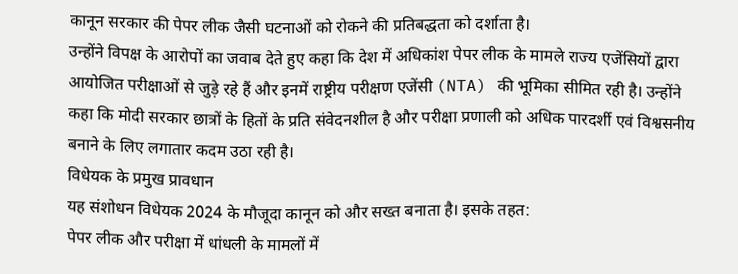कानून सरकार की पेपर लीक जैसी घटनाओं को रोकने की प्रतिबद्धता को दर्शाता है।
उन्होंने विपक्ष के आरोपों का जवाब देते हुए कहा कि देश में अधिकांश पेपर लीक के मामले राज्य एजेंसियों द्वारा आयोजित परीक्षाओं से जुड़े रहे हैं और इनमें राष्ट्रीय परीक्षण एजेंसी (NTA) की भूमिका सीमित रही है। उन्होंने कहा कि मोदी सरकार छात्रों के हितों के प्रति संवेदनशील है और परीक्षा प्रणाली को अधिक पारदर्शी एवं विश्वसनीय बनाने के लिए लगातार कदम उठा रही है।
विधेयक के प्रमुख प्रावधान
यह संशोधन विधेयक 2024 के मौजूदा कानून को और सख्त बनाता है। इसके तहत:
पेपर लीक और परीक्षा में धांधली के मामलों में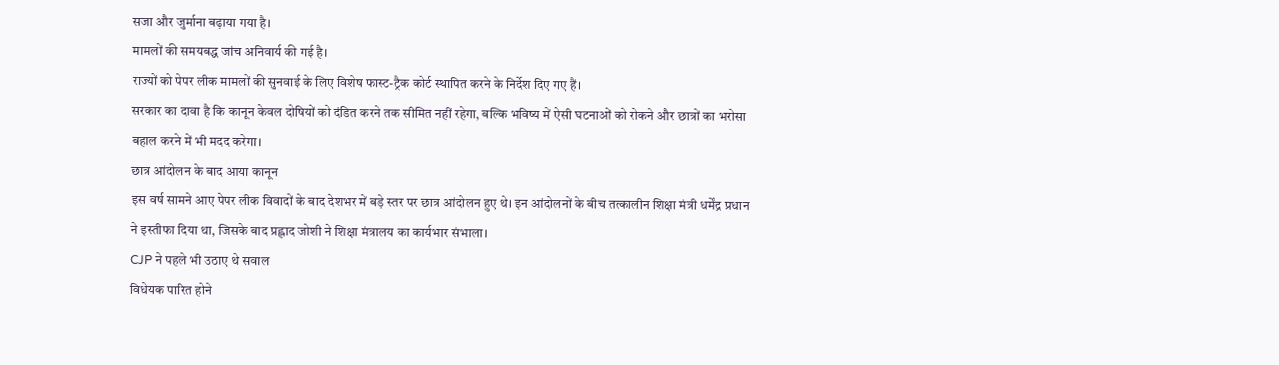सजा और जुर्माना बढ़ाया गया है।
मामलों की समयबद्ध जांच अनिवार्य की गई है।
राज्यों को पेपर लीक मामलों की सुनवाई के लिए विशेष फास्ट-ट्रैक कोर्ट स्थापित करने के निर्देश दिए गए हैं।
सरकार का दावा है कि कानून केवल दोषियों को दंडित करने तक सीमित नहीं रहेगा, बल्कि भविष्य में ऐसी घटनाओं को रोकने और छात्रों का भरोसा बहाल करने में भी मदद करेगा।
छात्र आंदोलन के बाद आया कानून
इस वर्ष सामने आए पेपर लीक विवादों के बाद देशभर में बड़े स्तर पर छात्र आंदोलन हुए थे। इन आंदोलनों के बीच तत्कालीन शिक्षा मंत्री धर्मेंद्र प्रधान ने इस्तीफा दिया था, जिसके बाद प्रह्लाद जोशी ने शिक्षा मंत्रालय का कार्यभार संभाला।
CJP ने पहले भी उठाए थे सवाल
विधेयक पारित होने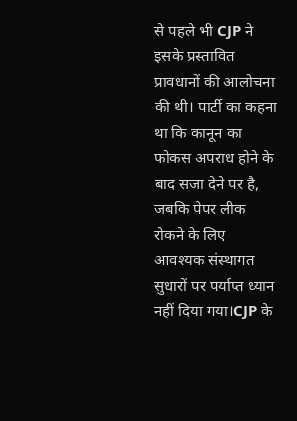से पहले भी CJP ने इसके प्रस्तावित प्रावधानों की आलोचना की थी। पार्टी का कहना था कि कानून का फोकस अपराध होने के बाद सजा देने पर है, जबकि पेपर लीक रोकने के लिए आवश्यक संस्थागत सुधारों पर पर्याप्त ध्यान नहीं दिया गया।CJP के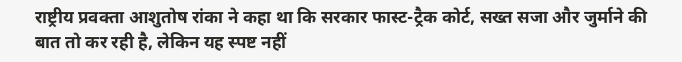राष्ट्रीय प्रवक्ता आशुतोष रांका ने कहा था कि सरकार फास्ट-ट्रैक कोर्ट, सख्त सजा और जुर्माने की बात तो कर रही है, लेकिन यह स्पष्ट नहीं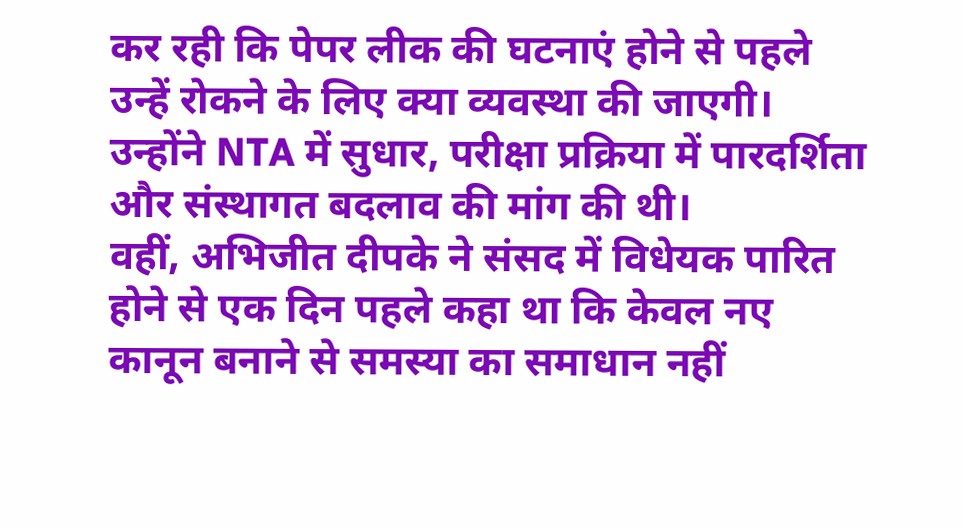कर रही कि पेपर लीक की घटनाएं होने से पहले उन्हें रोकने के लिए क्या व्यवस्था की जाएगी। उन्होंने NTA में सुधार, परीक्षा प्रक्रिया में पारदर्शिता और संस्थागत बदलाव की मांग की थी।
वहीं, अभिजीत दीपके ने संसद में विधेयक पारित होने से एक दिन पहले कहा था कि केवल नए कानून बनाने से समस्या का समाधान नहीं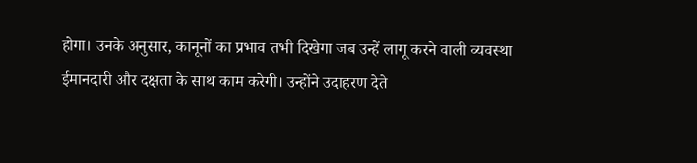होगा। उनके अनुसार, कानूनों का प्रभाव तभी दिखेगा जब उन्हें लागू करने वाली व्यवस्था ईमानदारी और दक्षता के साथ काम करेगी। उन्होंने उदाहरण देते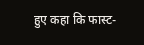हुए कहा कि फास्ट-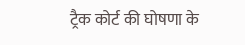ट्रैक कोर्ट की घोषणा के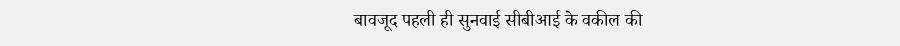बावजूद पहली ही सुनवाई सीबीआई के वकील की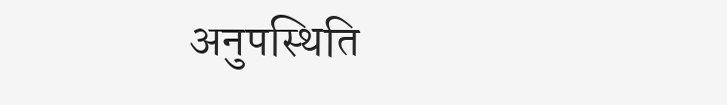अनुपस्थिति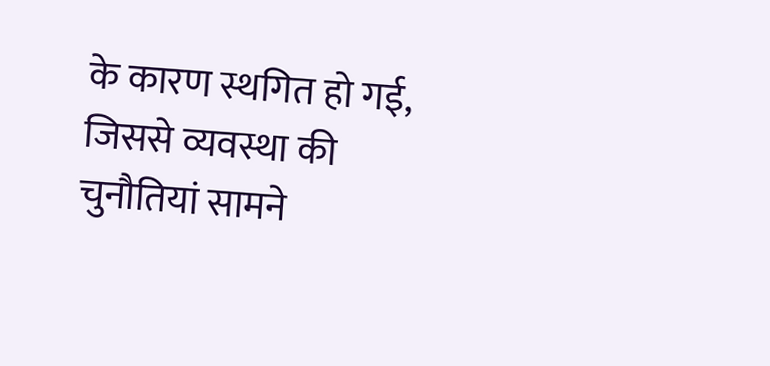के कारण स्थगित हो गई, जिससे व्यवस्था की चुनौतियां सामने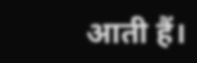आती हैं।